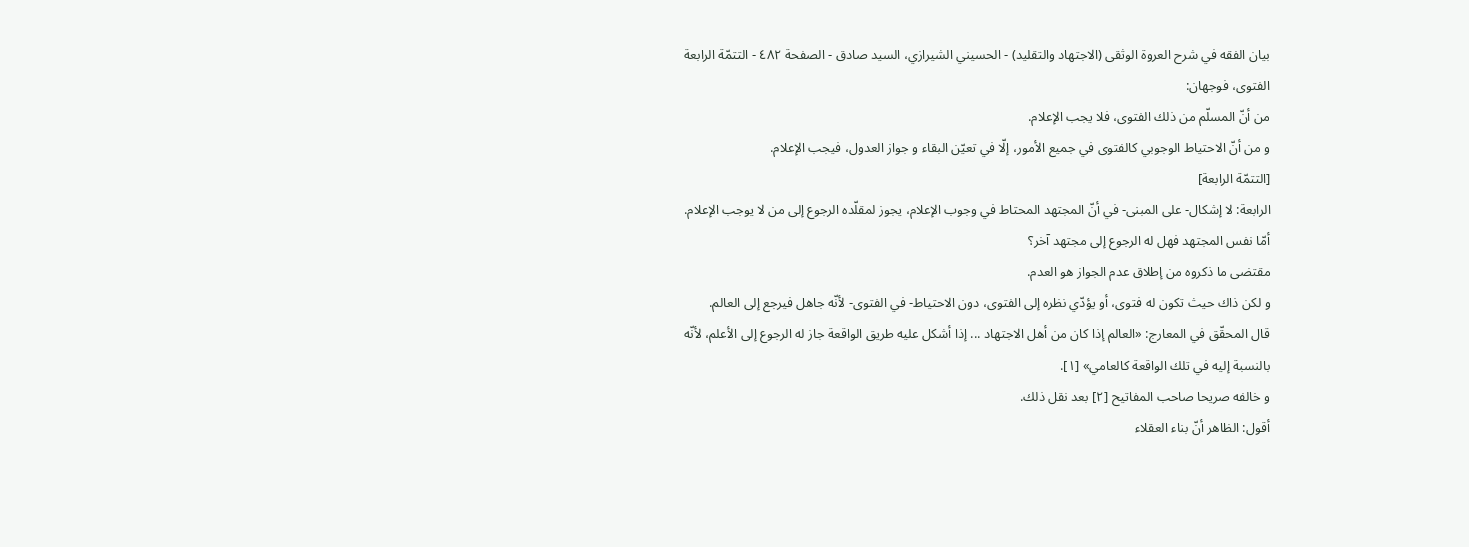بيان الفقه في شرح العروة الوثقى (الاجتهاد والتقليد) - الحسيني الشيرازي، السيد صادق - الصفحة ٤٨٢ - التتمّة الرابعة
الفتوى، فوجهان:
من أنّ المسلّم من ذلك الفتوى، فلا يجب الإعلام.
و من أنّ الاحتياط الوجوبي كالفتوى في جميع الأمور، إلّا في تعيّن البقاء و جواز العدول، فيجب الإعلام.
[التتمّة الرابعة]
الرابعة: لا إشكال- على المبنى- في أنّ المجتهد المحتاط في وجوب الإعلام، يجوز لمقلّده الرجوع إلى من لا يوجب الإعلام.
أمّا نفس المجتهد فهل له الرجوع إلى مجتهد آخر؟
مقتضى ما ذكروه من إطلاق عدم الجواز هو العدم.
و لكن ذاك حيث تكون له فتوى، أو يؤدّي نظره إلى الفتوى، دون الاحتياط- في الفتوى- لأنّه جاهل فيرجع إلى العالم.
قال المحقّق في المعارج: «العالم إذا كان من أهل الاجتهاد ... إذا أشكل عليه طريق الواقعة جاز له الرجوع إلى الأعلم، لأنّه بالنسبة إليه في تلك الواقعة كالعامي» [١].
و خالفه صريحا صاحب المفاتيح [٢] بعد نقل ذلك.
أقول: الظاهر أنّ بناء العقلاء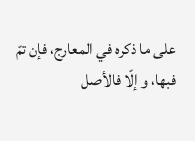على ما ذكره في المعارج، فإن تمّ فبها، و إلّا فالأصل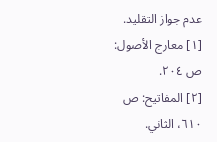عدم جواز التقليد.
[١] معارج الأصول: ص ٢٠٤.
[٢] المفاتيح: ص ٦١٠، الثاني.